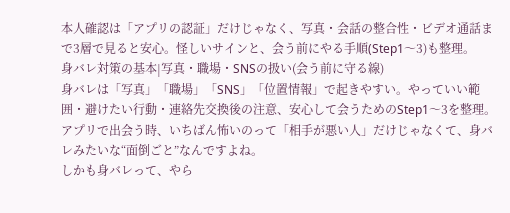本人確認は「アプリの認証」だけじゃなく、写真・会話の整合性・ビデオ通話まで3層で見ると安心。怪しいサインと、会う前にやる手順(Step1〜3)も整理。
身バレ対策の基本|写真・職場・SNSの扱い(会う前に守る線)
身バレは「写真」「職場」「SNS」「位置情報」で起きやすい。やっていい範囲・避けたい行動・連絡先交換後の注意、安心して会うためのStep1〜3を整理。
アプリで出会う時、いちばん怖いのって「相手が悪い人」だけじゃなくて、身バレみたいな“面倒ごと”なんですよね。
しかも身バレって、やら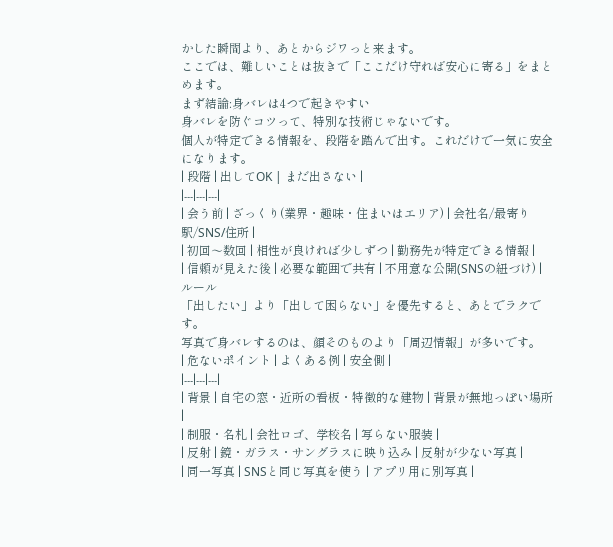かした瞬間より、あとからジワっと来ます。
ここでは、難しいことは抜きで「ここだけ守れば安心に寄る」をまとめます。
まず結論:身バレは4つで起きやすい
身バレを防ぐコツって、特別な技術じゃないです。
個人が特定できる情報を、段階を踏んで出す。これだけで一気に安全になります。
| 段階 | 出してOK | まだ出さない |
|---|---|---|
| 会う前 | ざっくり(業界・趣味・住まいはエリア) | 会社名/最寄り駅/SNS/住所 |
| 初回〜数回 | 相性が良ければ少しずつ | 勤務先が特定できる情報 |
| 信頼が見えた後 | 必要な範囲で共有 | 不用意な公開(SNSの紐づけ) |
ルール
「出したい」より「出して困らない」を優先すると、あとでラクです。
写真で身バレするのは、顔そのものより「周辺情報」が多いです。
| 危ないポイント | よくある例 | 安全側 |
|---|---|---|
| 背景 | 自宅の窓・近所の看板・特徴的な建物 | 背景が無地っぽい場所 |
| 制服・名札 | 会社ロゴ、学校名 | 写らない服装 |
| 反射 | 鏡・ガラス・サングラスに映り込み | 反射が少ない写真 |
| 同一写真 | SNSと同じ写真を使う | アプリ用に別写真 |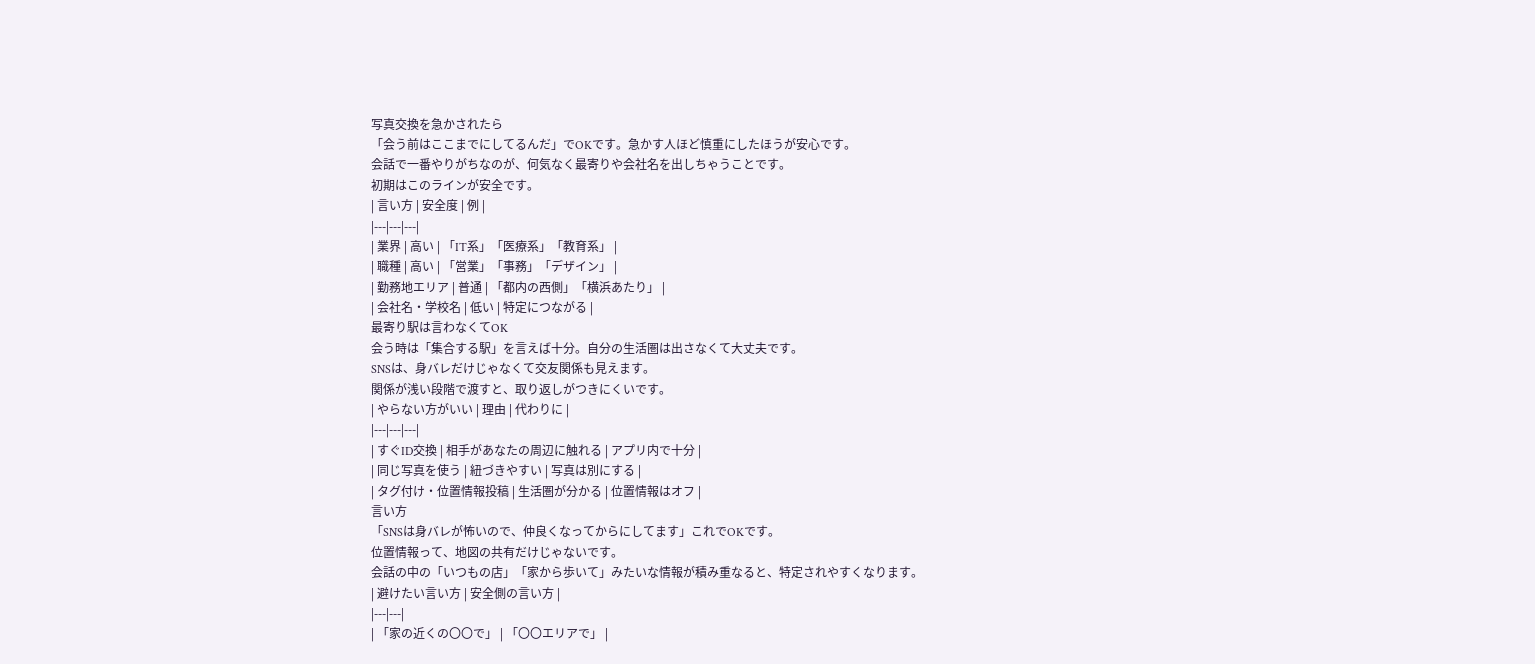写真交換を急かされたら
「会う前はここまでにしてるんだ」でOKです。急かす人ほど慎重にしたほうが安心です。
会話で一番やりがちなのが、何気なく最寄りや会社名を出しちゃうことです。
初期はこのラインが安全です。
| 言い方 | 安全度 | 例 |
|---|---|---|
| 業界 | 高い | 「IT系」「医療系」「教育系」 |
| 職種 | 高い | 「営業」「事務」「デザイン」 |
| 勤務地エリア | 普通 | 「都内の西側」「横浜あたり」 |
| 会社名・学校名 | 低い | 特定につながる |
最寄り駅は言わなくてOK
会う時は「集合する駅」を言えば十分。自分の生活圏は出さなくて大丈夫です。
SNSは、身バレだけじゃなくて交友関係も見えます。
関係が浅い段階で渡すと、取り返しがつきにくいです。
| やらない方がいい | 理由 | 代わりに |
|---|---|---|
| すぐID交換 | 相手があなたの周辺に触れる | アプリ内で十分 |
| 同じ写真を使う | 紐づきやすい | 写真は別にする |
| タグ付け・位置情報投稿 | 生活圏が分かる | 位置情報はオフ |
言い方
「SNSは身バレが怖いので、仲良くなってからにしてます」これでOKです。
位置情報って、地図の共有だけじゃないです。
会話の中の「いつもの店」「家から歩いて」みたいな情報が積み重なると、特定されやすくなります。
| 避けたい言い方 | 安全側の言い方 |
|---|---|
| 「家の近くの〇〇で」 | 「〇〇エリアで」 |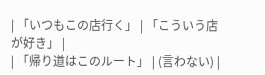| 「いつもこの店行く」 | 「こういう店が好き」 |
| 「帰り道はこのルート」 | (言わない) |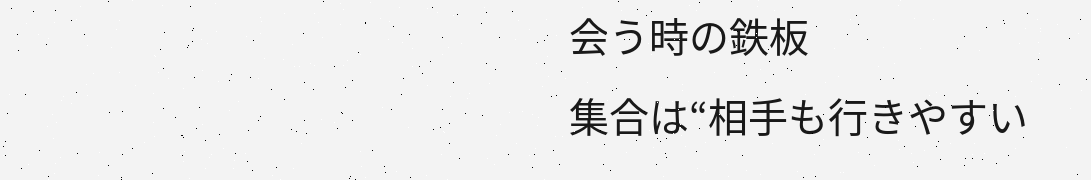会う時の鉄板
集合は“相手も行きやすい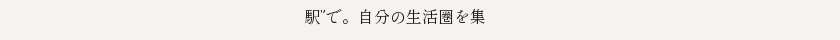駅”で。自分の生活圏を集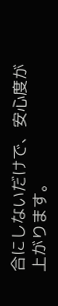合にしないだけで、安心度が上がります。